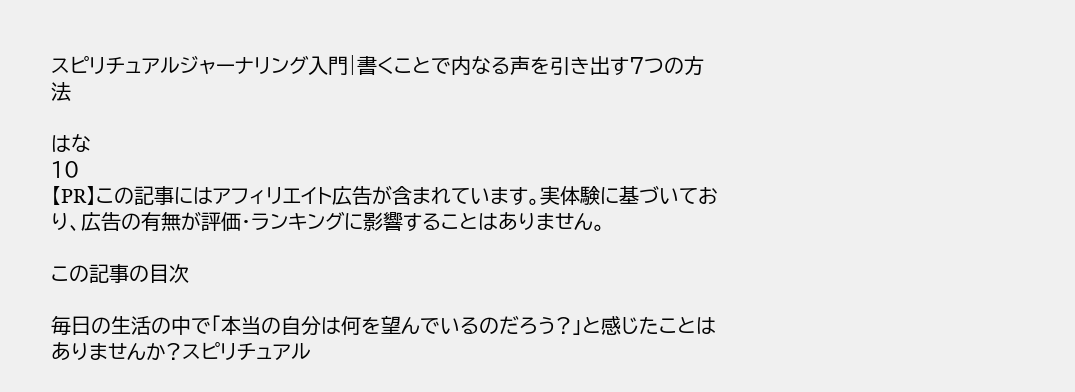スピリチュアルジャーナリング入門|書くことで内なる声を引き出す7つの方法

はな
10
【PR】この記事にはアフィリエイト広告が含まれています。実体験に基づいており、広告の有無が評価・ランキングに影響することはありません。

この記事の目次

毎日の生活の中で「本当の自分は何を望んでいるのだろう?」と感じたことはありませんか?スピリチュアル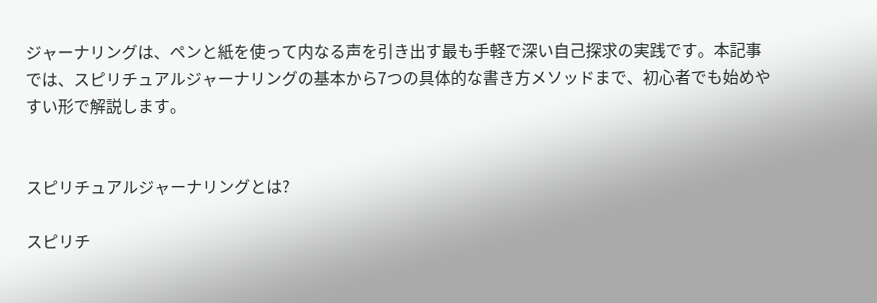ジャーナリングは、ペンと紙を使って内なる声を引き出す最も手軽で深い自己探求の実践です。本記事では、スピリチュアルジャーナリングの基本から7つの具体的な書き方メソッドまで、初心者でも始めやすい形で解説します。


スピリチュアルジャーナリングとは?

スピリチ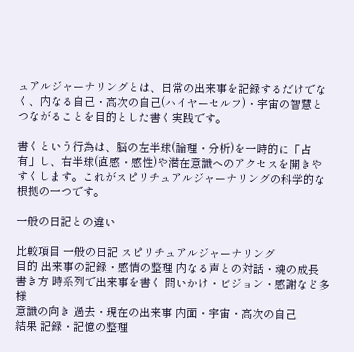ュアルジャーナリングとは、日常の出来事を記録するだけでなく、内なる自己・高次の自己(ハイヤーセルフ)・宇宙の智慧とつながることを目的とした書く実践です。

書くという行為は、脳の左半球(論理・分析)を一時的に「占有」し、右半球(直感・感性)や潜在意識へのアクセスを開きやすくします。これがスピリチュアルジャーナリングの科学的な根拠の一つです。

一般の日記との違い

比較項目 一般の日記 スピリチュアルジャーナリング
目的 出来事の記録・感情の整理 内なる声との対話・魂の成長
書き方 時系列で出来事を書く 問いかけ・ビジョン・感謝など多様
意識の向き 過去・現在の出来事 内面・宇宙・高次の自己
結果 記録・記憶の整理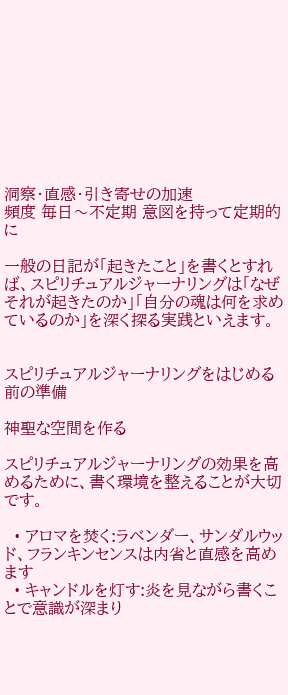洞察・直感・引き寄せの加速
頻度 毎日〜不定期 意図を持って定期的に

一般の日記が「起きたこと」を書くとすれば、スピリチュアルジャーナリングは「なぜそれが起きたのか」「自分の魂は何を求めているのか」を深く探る実践といえます。


スピリチュアルジャーナリングをはじめる前の準備

神聖な空間を作る

スピリチュアルジャーナリングの効果を高めるために、書く環境を整えることが大切です。

  • アロマを焚く:ラベンダー、サンダルウッド、フランキンセンスは内省と直感を高めます
  • キャンドルを灯す:炎を見ながら書くことで意識が深まり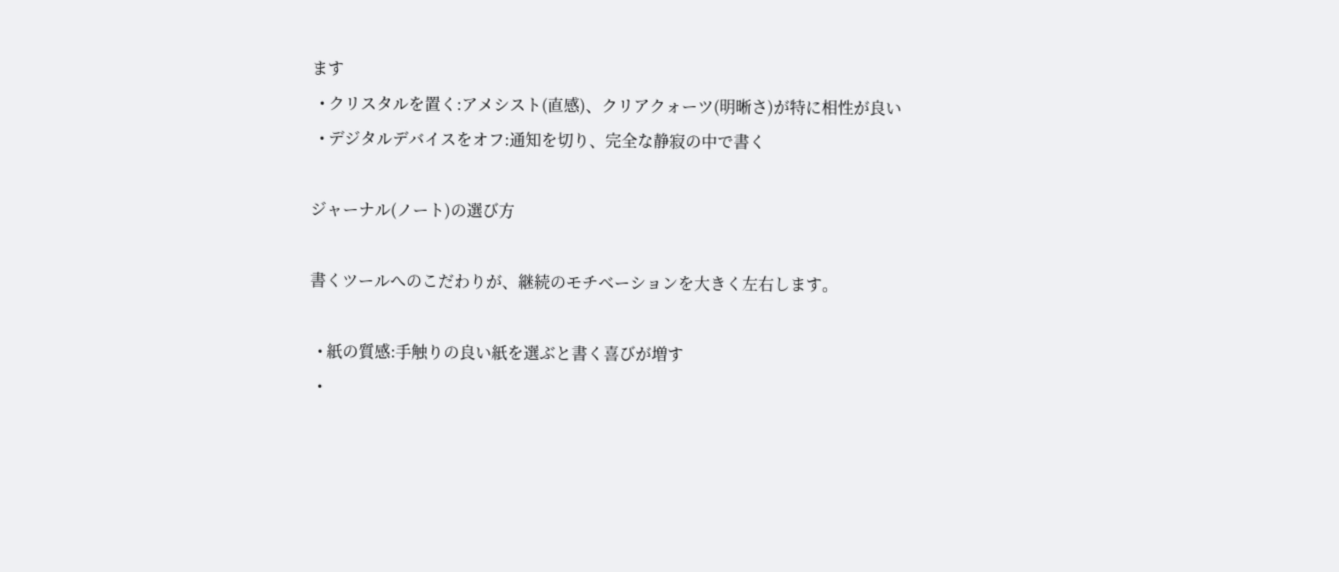ます
  • クリスタルを置く:アメシスト(直感)、クリアクォーツ(明晰さ)が特に相性が良い
  • デジタルデバイスをオフ:通知を切り、完全な静寂の中で書く

ジャーナル(ノート)の選び方

書くツールへのこだわりが、継続のモチベーションを大きく左右します。

  • 紙の質感:手触りの良い紙を選ぶと書く喜びが増す
  •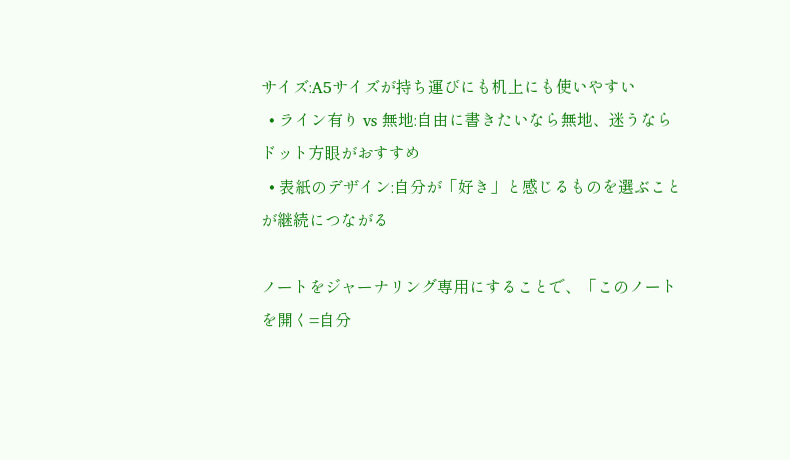サイズ:A5サイズが持ち運びにも机上にも使いやすい
  • ライン有り vs 無地:自由に書きたいなら無地、迷うならドット方眼がおすすめ
  • 表紙のデザイン:自分が「好き」と感じるものを選ぶことが継続につながる

ノートをジャーナリング専用にすることで、「このノートを開く=自分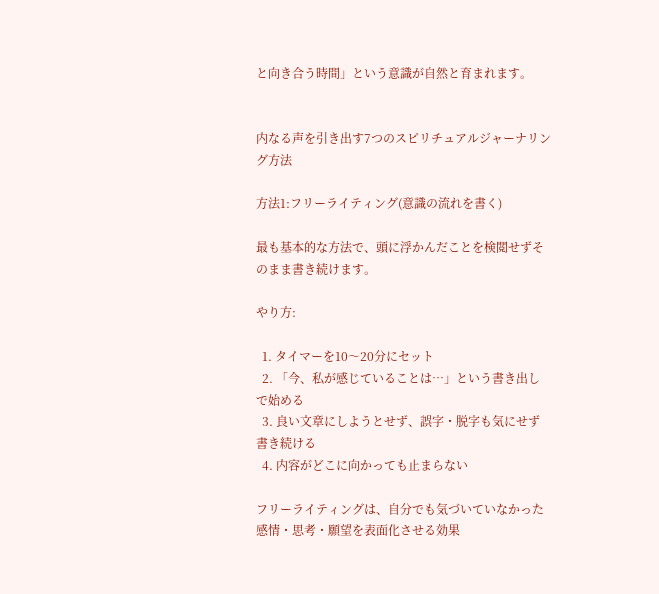と向き合う時間」という意識が自然と育まれます。


内なる声を引き出す7つのスピリチュアルジャーナリング方法

方法1:フリーライティング(意識の流れを書く)

最も基本的な方法で、頭に浮かんだことを検閲せずそのまま書き続けます。

やり方:

  1. タイマーを10〜20分にセット
  2. 「今、私が感じていることは…」という書き出しで始める
  3. 良い文章にしようとせず、誤字・脱字も気にせず書き続ける
  4. 内容がどこに向かっても止まらない

フリーライティングは、自分でも気づいていなかった感情・思考・願望を表面化させる効果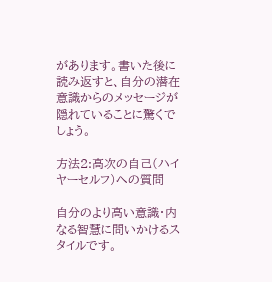があります。書いた後に読み返すと、自分の潜在意識からのメッセージが隠れていることに驚くでしょう。

方法2:高次の自己(ハイヤーセルフ)への質問

自分のより高い意識・内なる智慧に問いかけるスタイルです。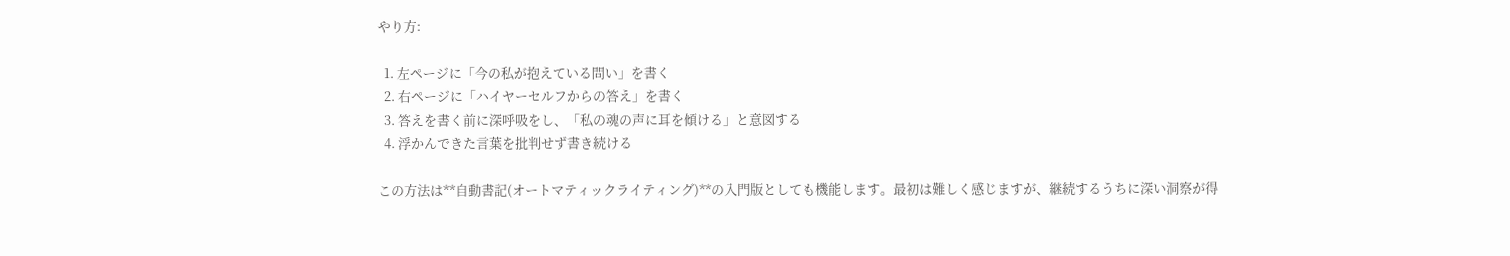やり方:

  1. 左ページに「今の私が抱えている問い」を書く
  2. 右ページに「ハイヤーセルフからの答え」を書く
  3. 答えを書く前に深呼吸をし、「私の魂の声に耳を傾ける」と意図する
  4. 浮かんできた言葉を批判せず書き続ける

この方法は**自動書記(オートマティックライティング)**の入門版としても機能します。最初は難しく感じますが、継続するうちに深い洞察が得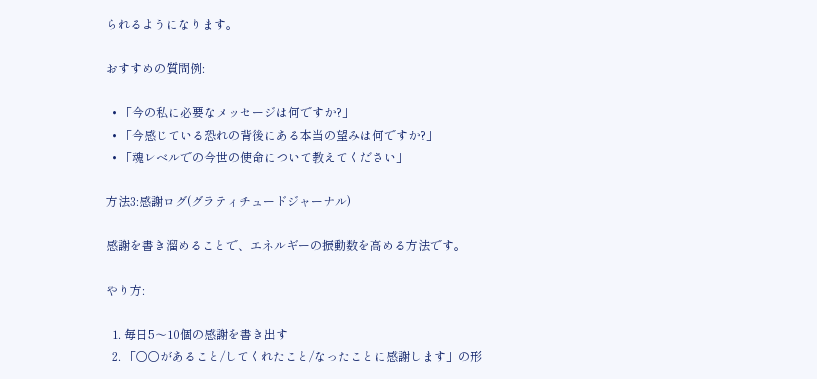られるようになります。

おすすめの質問例:

  • 「今の私に必要なメッセージは何ですか?」
  • 「今感じている恐れの背後にある本当の望みは何ですか?」
  • 「魂レベルでの今世の使命について教えてください」

方法3:感謝ログ(グラティチュードジャーナル)

感謝を書き溜めることで、エネルギーの振動数を高める方法です。

やり方:

  1. 毎日5〜10個の感謝を書き出す
  2. 「〇〇があること/してくれたこと/なったことに感謝します」の形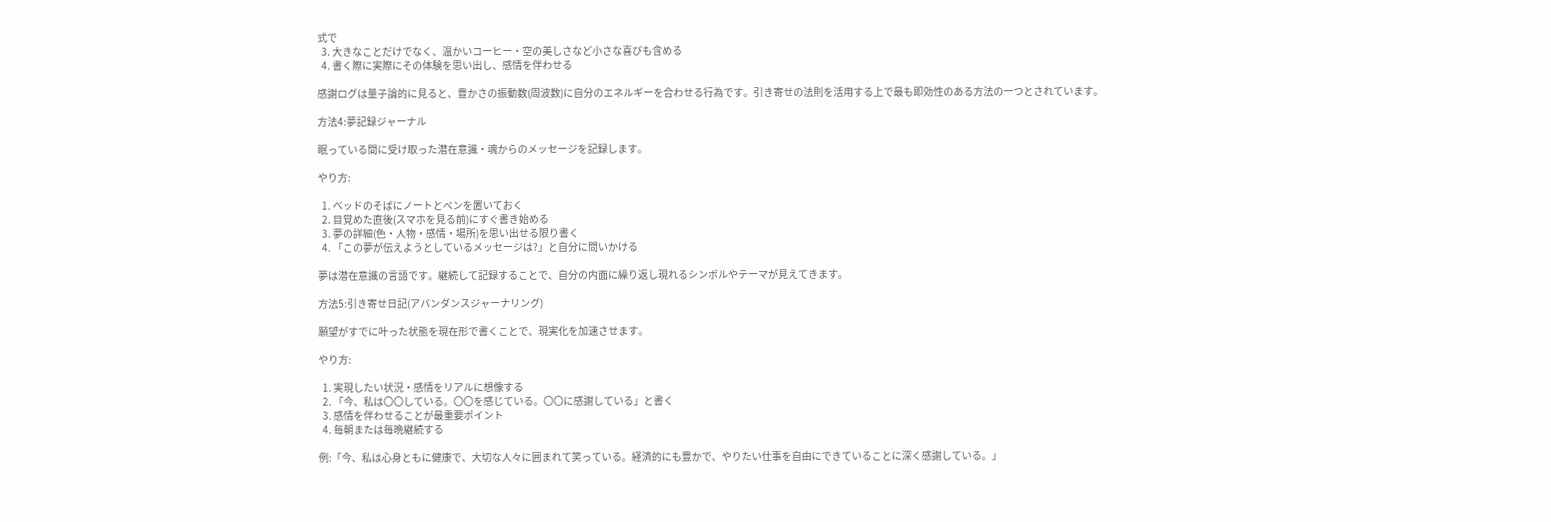式で
  3. 大きなことだけでなく、温かいコーヒー・空の美しさなど小さな喜びも含める
  4. 書く際に実際にその体験を思い出し、感情を伴わせる

感謝ログは量子論的に見ると、豊かさの振動数(周波数)に自分のエネルギーを合わせる行為です。引き寄せの法則を活用する上で最も即効性のある方法の一つとされています。

方法4:夢記録ジャーナル

眠っている間に受け取った潜在意識・魂からのメッセージを記録します。

やり方:

  1. ベッドのそばにノートとペンを置いておく
  2. 目覚めた直後(スマホを見る前)にすぐ書き始める
  3. 夢の詳細(色・人物・感情・場所)を思い出せる限り書く
  4. 「この夢が伝えようとしているメッセージは?」と自分に問いかける

夢は潜在意識の言語です。継続して記録することで、自分の内面に繰り返し現れるシンボルやテーマが見えてきます。

方法5:引き寄せ日記(アバンダンスジャーナリング)

願望がすでに叶った状態を現在形で書くことで、現実化を加速させます。

やり方:

  1. 実現したい状況・感情をリアルに想像する
  2. 「今、私は〇〇している。〇〇を感じている。〇〇に感謝している」と書く
  3. 感情を伴わせることが最重要ポイント
  4. 毎朝または毎晩継続する

例:「今、私は心身ともに健康で、大切な人々に囲まれて笑っている。経済的にも豊かで、やりたい仕事を自由にできていることに深く感謝している。」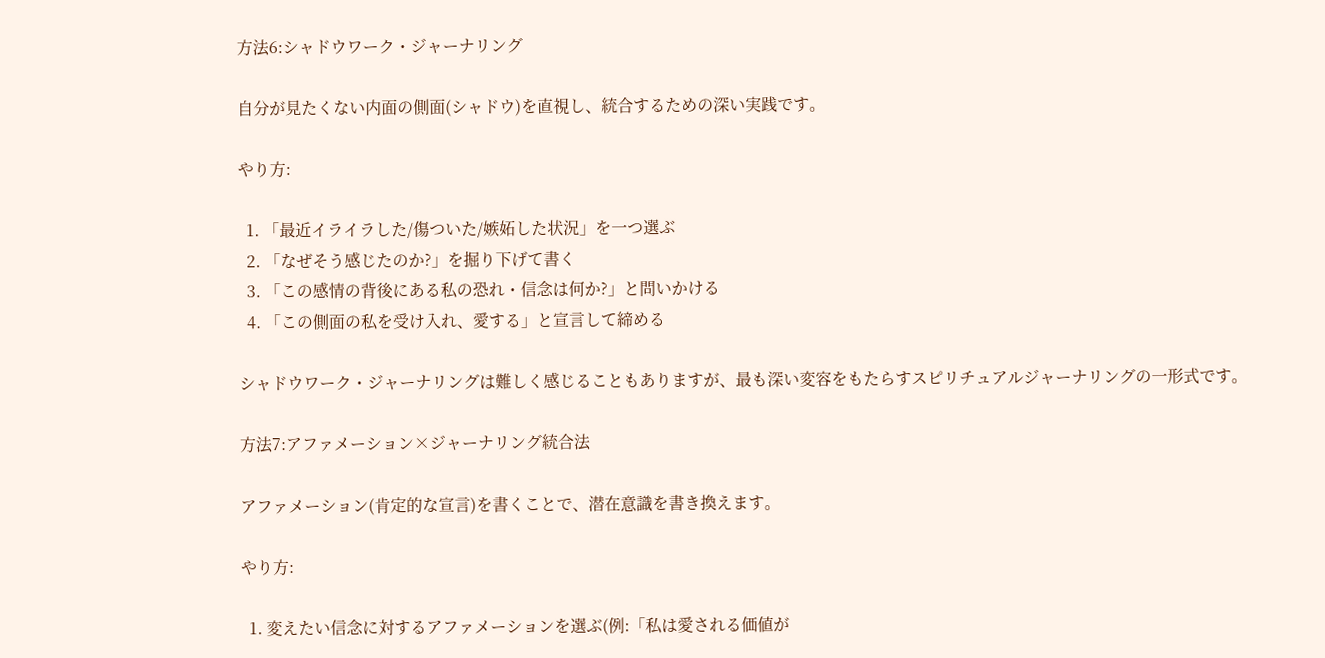方法6:シャドウワーク・ジャーナリング

自分が見たくない内面の側面(シャドウ)を直視し、統合するための深い実践です。

やり方:

  1. 「最近イライラした/傷ついた/嫉妬した状況」を一つ選ぶ
  2. 「なぜそう感じたのか?」を掘り下げて書く
  3. 「この感情の背後にある私の恐れ・信念は何か?」と問いかける
  4. 「この側面の私を受け入れ、愛する」と宣言して締める

シャドウワーク・ジャーナリングは難しく感じることもありますが、最も深い変容をもたらすスピリチュアルジャーナリングの一形式です。

方法7:アファメーション×ジャーナリング統合法

アファメーション(肯定的な宣言)を書くことで、潜在意識を書き換えます。

やり方:

  1. 変えたい信念に対するアファメーションを選ぶ(例:「私は愛される価値が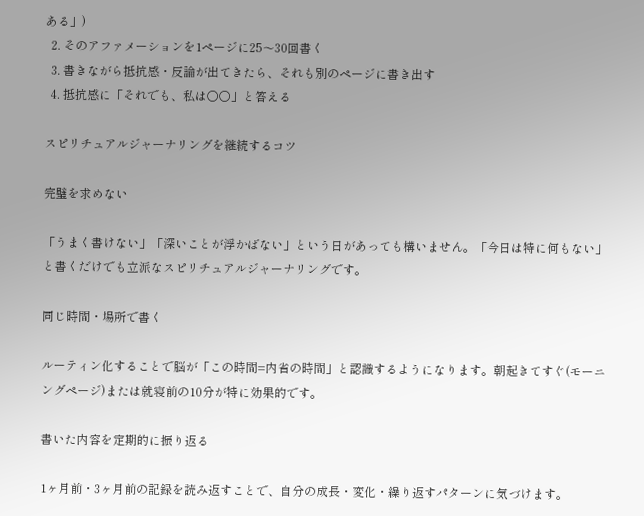ある」)
  2. そのアファメーションを1ページに25〜30回書く
  3. 書きながら抵抗感・反論が出てきたら、それも別のページに書き出す
  4. 抵抗感に「それでも、私は〇〇」と答える

スピリチュアルジャーナリングを継続するコツ

完璧を求めない

「うまく書けない」「深いことが浮かばない」という日があっても構いません。「今日は特に何もない」と書くだけでも立派なスピリチュアルジャーナリングです。

同じ時間・場所で書く

ルーティン化することで脳が「この時間=内省の時間」と認識するようになります。朝起きてすぐ(モーニングページ)または就寝前の10分が特に効果的です。

書いた内容を定期的に振り返る

1ヶ月前・3ヶ月前の記録を読み返すことで、自分の成長・変化・繰り返すパターンに気づけます。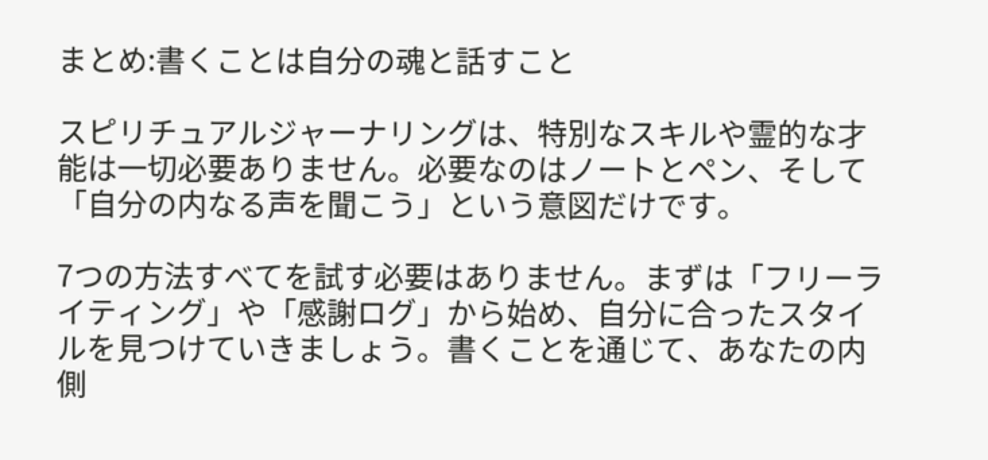まとめ:書くことは自分の魂と話すこと

スピリチュアルジャーナリングは、特別なスキルや霊的な才能は一切必要ありません。必要なのはノートとペン、そして「自分の内なる声を聞こう」という意図だけです。

7つの方法すべてを試す必要はありません。まずは「フリーライティング」や「感謝ログ」から始め、自分に合ったスタイルを見つけていきましょう。書くことを通じて、あなたの内側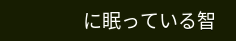に眠っている智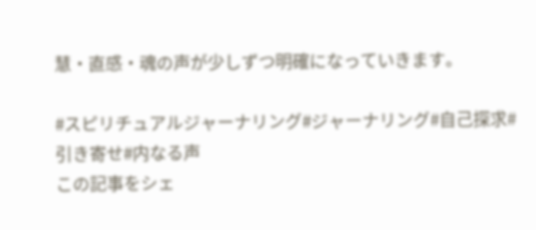慧・直感・魂の声が少しずつ明確になっていきます。

#スピリチュアルジャーナリング#ジャーナリング#自己探求#引き寄せ#内なる声
この記事をシェ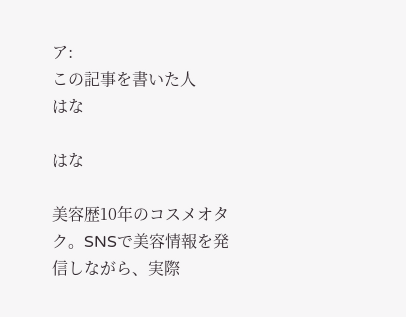ア:
この記事を書いた人
はな

はな

美容歴10年のコスメオタク。SNSで美容情報を発信しながら、実際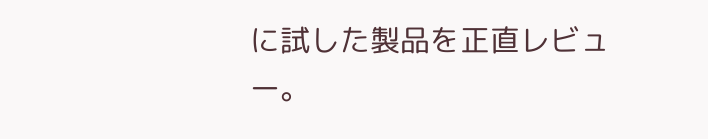に試した製品を正直レビュー。